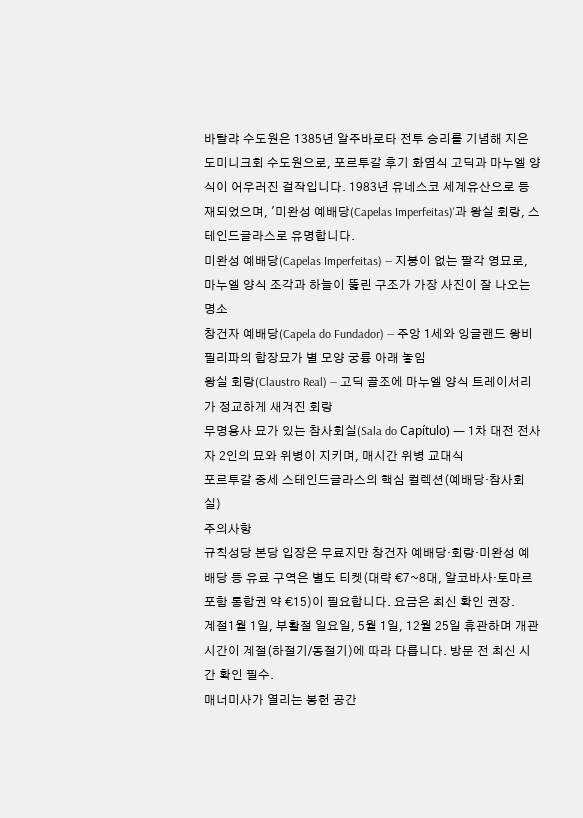바탈랴 수도원은 1385년 알주바로타 전투 승리를 기념해 지은 도미니크회 수도원으로, 포르투갈 후기 화염식 고딕과 마누엘 양식이 어우러진 걸작입니다. 1983년 유네스코 세계유산으로 등재되었으며, '미완성 예배당(Capelas Imperfeitas)'과 왕실 회랑, 스테인드글라스로 유명합니다.
미완성 예배당(Capelas Imperfeitas) — 지붕이 없는 팔각 영묘로, 마누엘 양식 조각과 하늘이 뚫린 구조가 가장 사진이 잘 나오는 명소
창건자 예배당(Capela do Fundador) — 주앙 1세와 잉글랜드 왕비 필리파의 합장묘가 별 모양 궁륭 아래 놓임
왕실 회랑(Claustro Real) — 고딕 골조에 마누엘 양식 트레이서리가 정교하게 새겨진 회랑
무명용사 묘가 있는 참사회실(Sala do Capítulo) — 1차 대전 전사자 2인의 묘와 위병이 지키며, 매시간 위병 교대식
포르투갈 중세 스테인드글라스의 핵심 컬렉션(예배당·참사회실)
주의사항
규칙성당 본당 입장은 무료지만 창건자 예배당·회랑·미완성 예배당 등 유료 구역은 별도 티켓(대략 €7~8대, 알코바사·토마르 포함 통합권 약 €15)이 필요합니다. 요금은 최신 확인 권장.
계절1월 1일, 부활절 일요일, 5월 1일, 12월 25일 휴관하며 개관 시간이 계절(하절기/동절기)에 따라 다릅니다. 방문 전 최신 시간 확인 필수.
매너미사가 열리는 봉헌 공간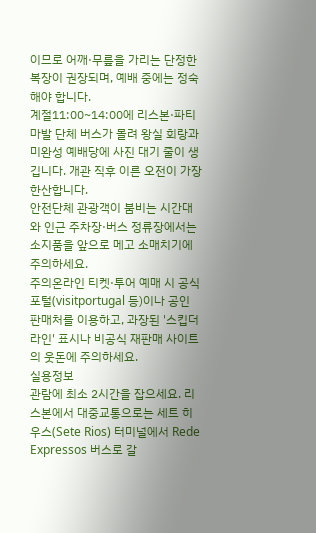이므로 어깨·무릎을 가리는 단정한 복장이 권장되며, 예배 중에는 정숙해야 합니다.
계절11:00~14:00에 리스본·파티마발 단체 버스가 몰려 왕실 회랑과 미완성 예배당에 사진 대기 줄이 생깁니다. 개관 직후 이른 오전이 가장 한산합니다.
안전단체 관광객이 붐비는 시간대와 인근 주차장·버스 정류장에서는 소지품을 앞으로 메고 소매치기에 주의하세요.
주의온라인 티켓·투어 예매 시 공식 포털(visitportugal 등)이나 공인 판매처를 이용하고, 과장된 '스킵더라인' 표시나 비공식 재판매 사이트의 웃돈에 주의하세요.
실용정보
관람에 최소 2시간을 잡으세요. 리스본에서 대중교통으로는 세트 히우스(Sete Rios) 터미널에서 Rede Expressos 버스로 갈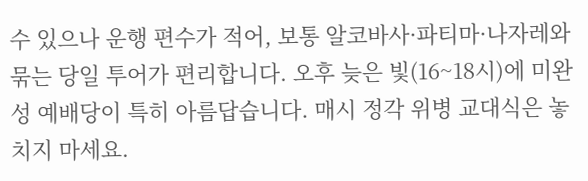수 있으나 운행 편수가 적어, 보통 알코바사·파티마·나자레와 묶는 당일 투어가 편리합니다. 오후 늦은 빛(16~18시)에 미완성 예배당이 특히 아름답습니다. 매시 정각 위병 교대식은 놓치지 마세요.